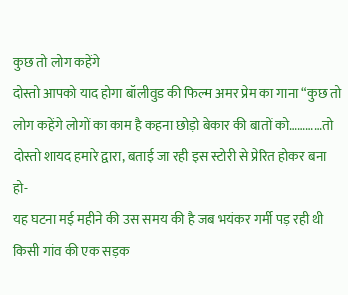कुछ तो लोग कहेंगे
दोस्तो आपको याद होगा बॉलीवुड की फिल्म अमर प्रेम का गाना “कुछ तो लोग कहेंगे लोगों का काम है कहना छोड़ो बेकार की बातों को…………तो दोस्तो शायद हमारे द्वारा, बताई जा रही इस स्टोरी से प्रेरित होकर बना हो-
यह घटना मई महीने की उस समय की है जब भयंकर गर्मी पड़ रही थी किसी गांव की एक सड़क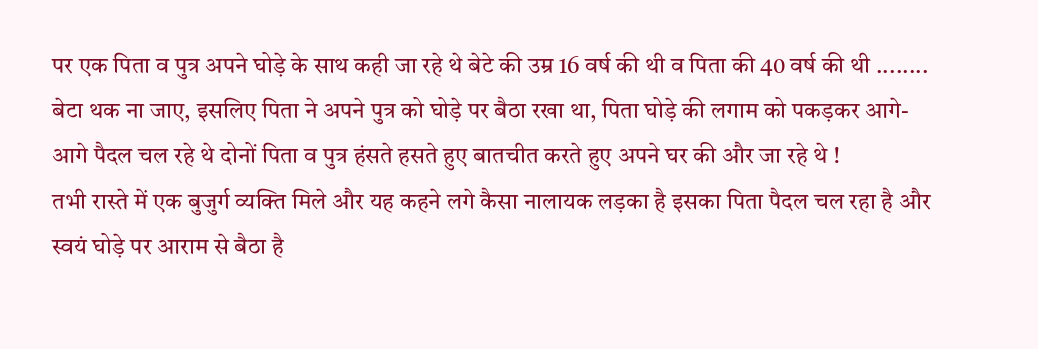पर एक पिता व पुत्र अपने घोड़े के साथ कही जा रहे थे बेटे की उम्र 16 वर्ष की थी व पिता की 40 वर्ष की थी ........ बेटा थक ना जाए, इसलिए पिता ने अपने पुत्र को घोड़े पर बैठा रखा था, पिता घोड़े की लगाम को पकड़कर आगे-आगे पैदल चल रहे थे दोनों पिता व पुत्र हंसते हसते हुए बातचीत करते हुए अपने घर की और जा रहे थे !
तभी रास्ते में एक बुजुर्ग व्यक्ति मिले और यह कहने लगे कैसा नालायक लड़का है इसका पिता पैदल चल रहा है और स्वयं घोड़े पर आराम से बैठा है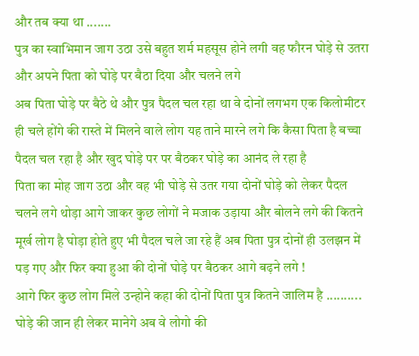और तब क्या था .......
पुत्र का स्वाभिमान जाग उठा उसे बहुत शर्म महसूस होने लगी वह फौरन घोड़े से उतरा और अपने पिता को घोड़े पर बैठा दिया और चलने लगे
अब पिता घोड़े पर बैठे थे और पुत्र पैदल चल रहा था वे दोनों लगभग एक किलोमीटर ही चले होंगे की रास्ते में मिलने वाले लोग यह ताने मारने लगे कि कैसा पिता है बच्चा पैदल चल रहा है और खुद घोड़े पर पर बैठकर घोड़े का आनंद ले रहा है
पिता का मोह जाग उठा और वह भी घोड़े से उतर गया दोनों घोड़े को लेकर पैदल चलने लगे थोड़ा आगे जाकर कुछ लोगों ने मजाक उड़ाया और बोलने लगे की कितने मूर्ख लोग है घोड़ा होते हुए भी पैदल चले जा रहे हैं अब पिता पुत्र दोनों ही उलझन में पड़ गए और फिर क्या हुआ की दोनों घोड़े पर बैठकर आगे बढ़ने लगे !
आगे फिर कुछ लोग मिले उन्होने कहा की दोनों पिता पुत्र कितने जालिम है .......... घोड़े की जान ही लेकर मानेगे अब वे लोगो की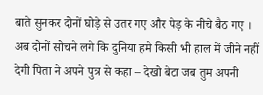बाते सुनकर दोनों घोड़े से उतर गए और पेड़ के नीचे बैठ गए ।
अब दोनों सोचने लगे कि दुनिया हमे किसी भी हाल में जीने नहीं देगी पिता ने अपने पुत्र से कहा – देखो बेटा जब तुम अपनी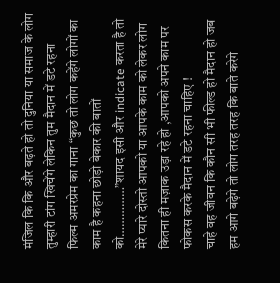मंजिल कि कि और बढ़ते हो तो दुनिया या समाज के लोग तुम्हारी टांग खिचेंगे लेकिन तुम मैदान में डटे रहना
फिल्म अमरप्रेम का गाना “कुछ तो लोग कहेंगे लोगों का काम है कहना छोड़ो बेकार की बातों को……………”शायद इसी और indicate करता है तो मेरे प्यारे दोस्तो आपको या आपके काम को लेकर लोग कितना ही मज़ाक उड़ा रहे हो ,आपको अपने काम पर फोकस करके मैदान में डटे रहना चाहिए !
चाहे वह जीवन कि कौन सी भी फील्ड हो मैदान हो जब हम आगे बढ़ेगे तो लोग तरह तरह कि बाते करेगे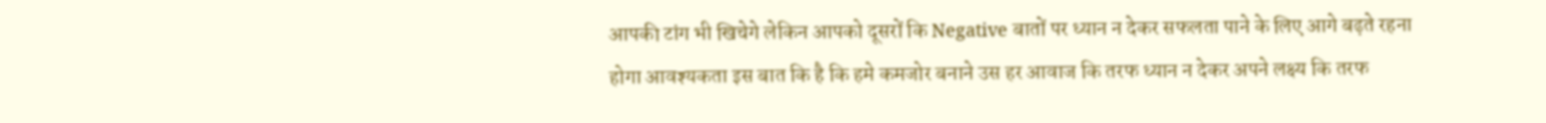आपकी टांग भी खिचेगे लेकिन आपको दूसरों कि Negative बातों पर ध्यान न देकर सफलता पाने के लिए आगे बढ़ते रहना होगा आवश्यकता इस बात कि है कि हमे कमजोर बनाने उस हर आवाज कि तरफ ध्यान न देकर अपने लक्ष्य कि तरफ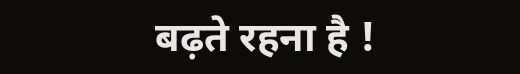बढ़ते रहना है !